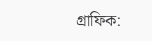গ্রাফিক: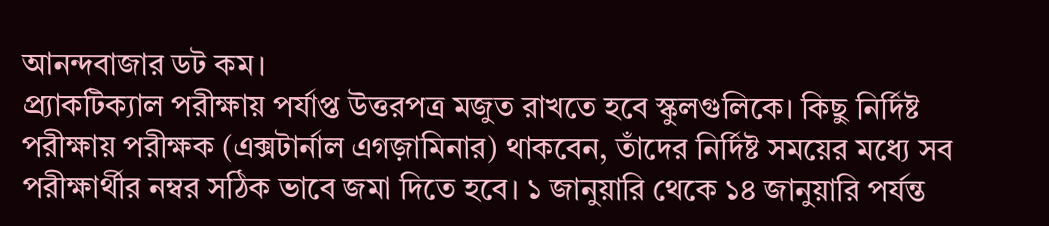আনন্দবাজার ডট কম।
প্র্যাকটিক্যাল পরীক্ষায় পর্যাপ্ত উত্তরপত্র মজুত রাখতে হবে স্কুলগুলিকে। কিছু নির্দিষ্ট পরীক্ষায় পরীক্ষক (এক্সটার্নাল এগজ়ামিনার) থাকবেন, তাঁদের নির্দিষ্ট সময়ের মধ্যে সব পরীক্ষার্থীর নম্বর সঠিক ভাবে জমা দিতে হবে। ১ জানুয়ারি থেকে ১৪ জানুয়ারি পর্যন্ত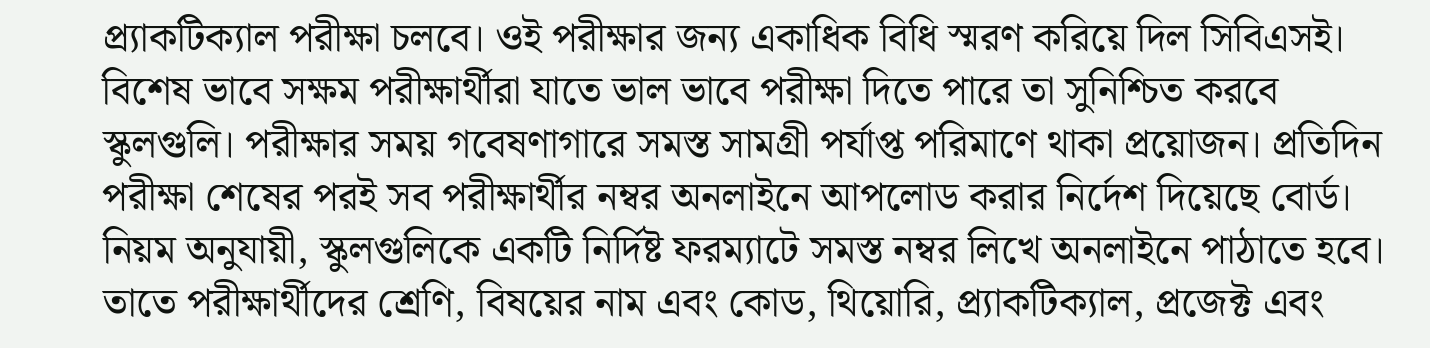প্র্যাকটিক্যাল পরীক্ষা চলবে। ওই পরীক্ষার জন্য একাধিক বিধি স্মরণ করিয়ে দিল সিবিএসই।
বিশেষ ভাবে সক্ষম পরীক্ষার্থীরা যাতে ভাল ভাবে পরীক্ষা দিতে পারে তা সুনিশ্চিত করবে স্কুলগুলি। পরীক্ষার সময় গবেষণাগারে সমস্ত সামগ্রী পর্যাপ্ত পরিমাণে থাকা প্রয়োজন। প্রতিদিন পরীক্ষা শেষের পরই সব পরীক্ষার্থীর নম্বর অনলাইনে আপলোড করার নির্দেশ দিয়েছে বোর্ড। নিয়ম অনুযায়ী, স্কুলগুলিকে একটি নির্দিষ্ট ফরম্যাটে সমস্ত নম্বর লিখে অনলাইনে পাঠাতে হবে।
তাতে পরীক্ষার্থীদের শ্রেণি, বিষয়ের নাম এবং কোড, থিয়োরি, প্র্যাকটিক্যাল, প্রজেক্ট এবং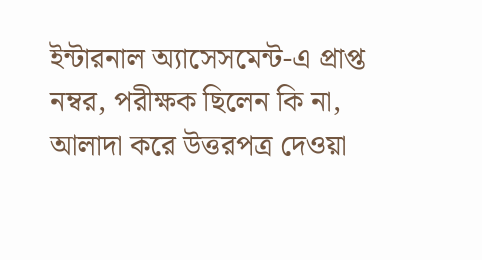ইন্টারনাল অ্যাসেসমেন্ট-এ প্রাপ্ত নম্বর, পরীক্ষক ছিলেন কি না, আলাদা করে উত্তরপত্র দেওয়া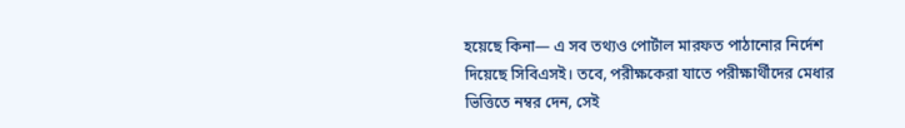হয়েছে কিনা— এ সব তথ্যও পোর্টাল মারফত পাঠানোর নির্দেশ দিয়েছে সিবিএসই। তবে, পরীক্ষকেরা যাতে পরীক্ষার্থীদের মেধার ভিত্তিতে নম্বর দেন, সেই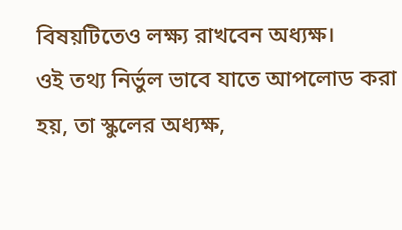বিষয়টিতেও লক্ষ্য রাখবেন অধ্যক্ষ।
ওই তথ্য নির্ভুল ভাবে যাতে আপলোড করা হয়, তা স্কুলের অধ্যক্ষ,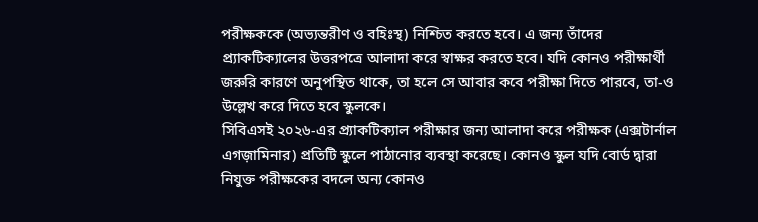পরীক্ষককে (অভ্যন্তরীণ ও বহিঃস্থ) নিশ্চিত করতে হবে। এ জন্য তাঁদের প্র্যাকটিক্যালের উত্তরপত্রে আলাদা করে স্বাক্ষর করতে হবে। যদি কোনও পরীক্ষার্থী জরুরি কারণে অনুপস্থিত থাকে, তা হলে সে আবার কবে পরীক্ষা দিতে পারবে, তা-ও উল্লেখ করে দিতে হবে স্কুলকে।
সিবিএসই ২০২৬-এর প্র্যাকটিক্যাল পরীক্ষার জন্য আলাদা করে পরীক্ষক (এক্সটার্নাল এগজ়ামিনার) প্রতিটি স্কুলে পাঠানোর ব্যবস্থা করেছে। কোনও স্কুল যদি বোর্ড দ্বারা নিযুক্ত পরীক্ষকের বদলে অন্য কোনও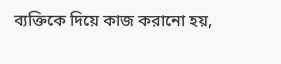ব্যক্তিকে দিয়ে কাজ করানো হয়,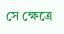সে ক্ষেত্রে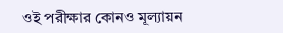ওই পরীক্ষার কোনও মূল্যায়ন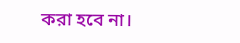করা হবে না।